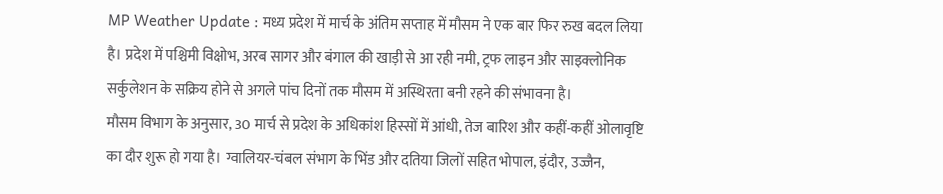MP Weather Update : मध्य प्रदेश में मार्च के अंतिम सप्ताह में मौसम ने एक बार फिर रुख बदल लिया है। प्रदेश में पश्चिमी विक्षोभ, अरब सागर और बंगाल की खाड़ी से आ रही नमी, ट्रफ लाइन और साइक्लोनिक सर्कुलेशन के सक्रिय होने से अगले पांच दिनों तक मौसम में अस्थिरता बनी रहने की संभावना है।
मौसम विभाग के अनुसार, 30 मार्च से प्रदेश के अधिकांश हिस्सों में आंधी, तेज बारिश और कहीं-कहीं ओलावृष्टि का दौर शुरू हो गया है। ग्वालियर-चंबल संभाग के भिंड और दतिया जिलों सहित भोपाल, इंदौर, उज्जैन,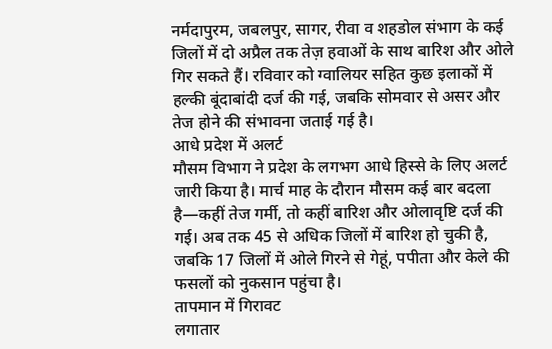नर्मदापुरम, जबलपुर, सागर, रीवा व शहडोल संभाग के कई जिलों में दो अप्रैल तक तेज़ हवाओं के साथ बारिश और ओले गिर सकते हैं। रविवार को ग्वालियर सहित कुछ इलाकों में हल्की बूंदाबांदी दर्ज की गई, जबकि सोमवार से असर और तेज होने की संभावना जताई गई है।
आधे प्रदेश में अलर्ट
मौसम विभाग ने प्रदेश के लगभग आधे हिस्से के लिए अलर्ट जारी किया है। मार्च माह के दौरान मौसम कई बार बदला है—कहीं तेज गर्मी, तो कहीं बारिश और ओलावृष्टि दर्ज की गई। अब तक 45 से अधिक जिलों में बारिश हो चुकी है, जबकि 17 जिलों में ओले गिरने से गेहूं, पपीता और केले की फसलों को नुकसान पहुंचा है।
तापमान में गिरावट
लगातार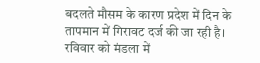बदलते मौसम के कारण प्रदेश में दिन के तापमान में गिरावट दर्ज की जा रही है। रविवार को मंडला में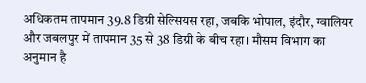अधिकतम तापमान 39.8 डिग्री सेल्सियस रहा, जबकि भोपाल, इंदौर, ग्वालियर और जबलपुर में तापमान 35 से 38 डिग्री के बीच रहा। मौसम विभाग का अनुमान है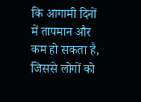कि आगामी दिनों में तापमान और कम हो सकता है, जिससे लोगों को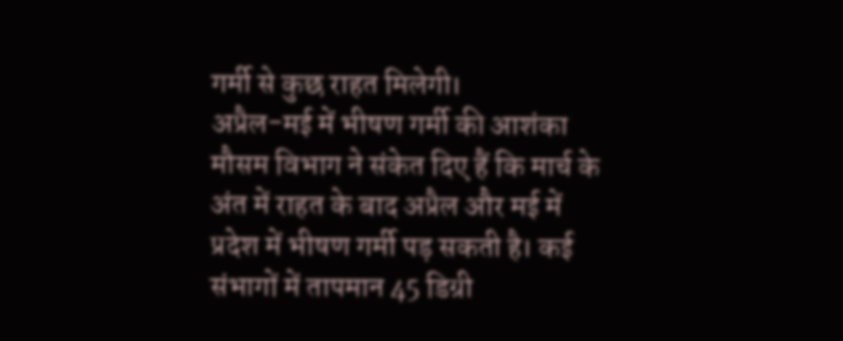गर्मी से कुछ राहत मिलेगी।
अप्रैल-मई में भीषण गर्मी की आशंका
मौसम विभाग ने संकेत दिए हैं कि मार्च के अंत में राहत के बाद अप्रैल और मई में प्रदेश में भीषण गर्मी पड़ सकती है। कई संभागों में तापमान 45 डिग्री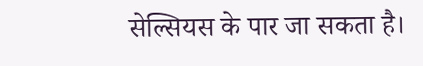सेल्सियस के पार जा सकता है।